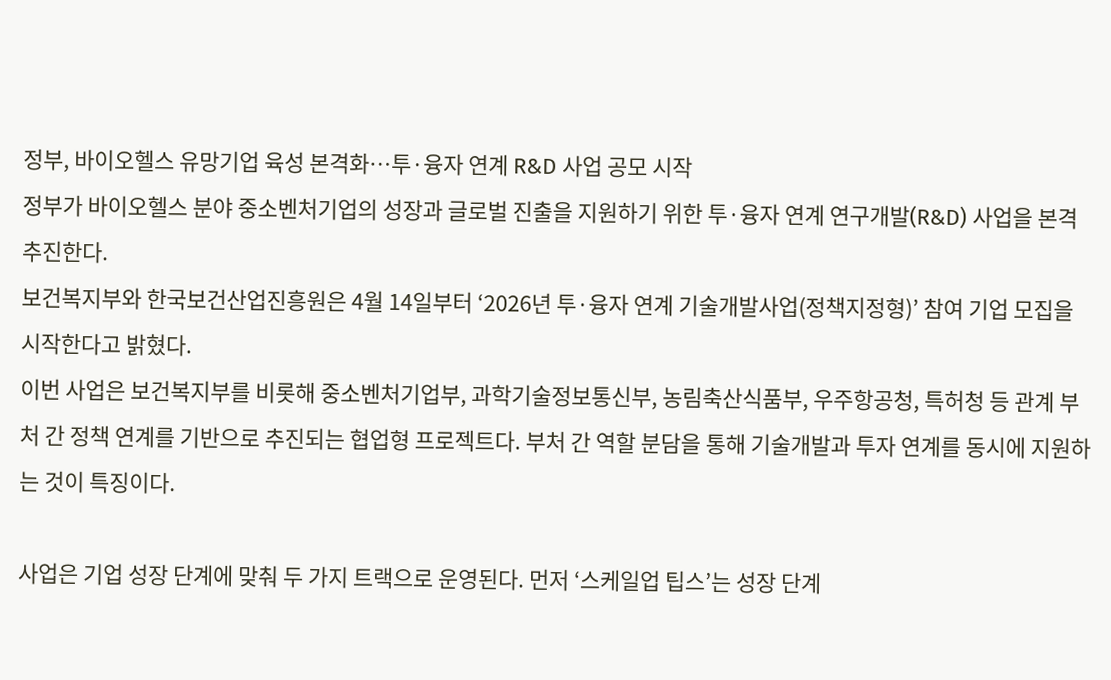정부, 바이오헬스 유망기업 육성 본격화…투·융자 연계 R&D 사업 공모 시작
정부가 바이오헬스 분야 중소벤처기업의 성장과 글로벌 진출을 지원하기 위한 투·융자 연계 연구개발(R&D) 사업을 본격 추진한다.
보건복지부와 한국보건산업진흥원은 4월 14일부터 ‘2026년 투·융자 연계 기술개발사업(정책지정형)’ 참여 기업 모집을 시작한다고 밝혔다.
이번 사업은 보건복지부를 비롯해 중소벤처기업부, 과학기술정보통신부, 농림축산식품부, 우주항공청, 특허청 등 관계 부처 간 정책 연계를 기반으로 추진되는 협업형 프로젝트다. 부처 간 역할 분담을 통해 기술개발과 투자 연계를 동시에 지원하는 것이 특징이다.

사업은 기업 성장 단계에 맞춰 두 가지 트랙으로 운영된다. 먼저 ‘스케일업 팁스’는 성장 단계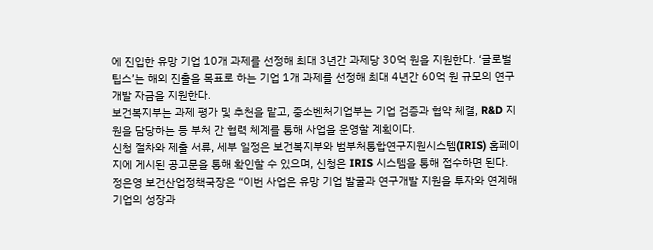에 진입한 유망 기업 10개 과제를 선정해 최대 3년간 과제당 30억 원을 지원한다. ‘글로벌 팁스’는 해외 진출을 목표로 하는 기업 1개 과제를 선정해 최대 4년간 60억 원 규모의 연구개발 자금을 지원한다.
보건복지부는 과제 평가 및 추천을 맡고, 중소벤처기업부는 기업 검증과 협약 체결, R&D 지원을 담당하는 등 부처 간 협력 체계를 통해 사업을 운영할 계획이다.
신청 절차와 제출 서류, 세부 일정은 보건복지부와 범부처통합연구지원시스템(IRIS) 홈페이지에 게시된 공고문을 통해 확인할 수 있으며, 신청은 IRIS 시스템을 통해 접수하면 된다.
정은영 보건산업정책국장은 “이번 사업은 유망 기업 발굴과 연구개발 지원을 투자와 연계해 기업의 성장과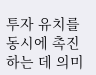투자 유치를 동시에 촉진하는 데 의미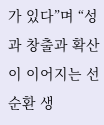가 있다”며 “성과 창출과 확산이 이어지는 선순환 생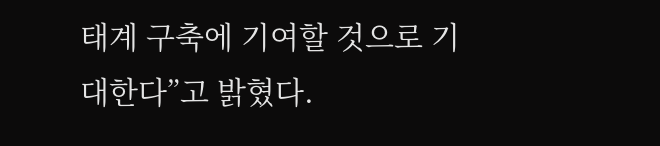태계 구축에 기여할 것으로 기대한다”고 밝혔다.